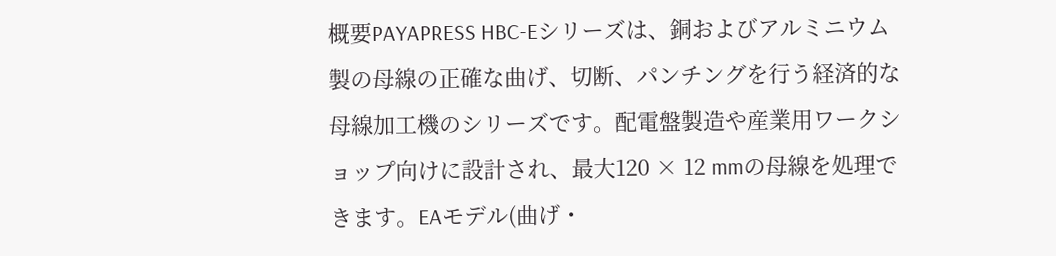概要PAYAPRESS HBC-Eシリーズは、銅およびアルミニウム製の母線の正確な曲げ、切断、パンチングを行う経済的な母線加工機のシリーズです。配電盤製造や産業用ワークショップ向けに設計され、最大120 × 12 mmの母線を処理できます。EAモデル(曲げ・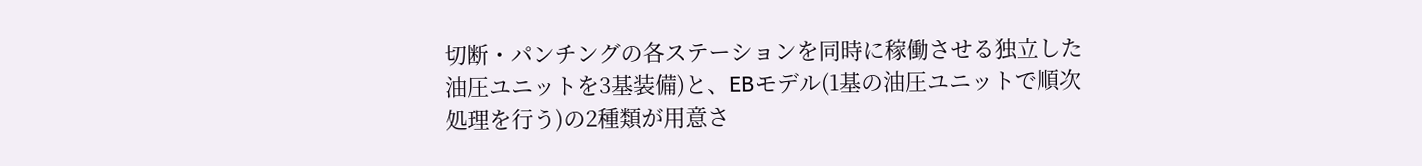切断・パンチングの各ステーションを同時に稼働させる独立した油圧ユニットを3基装備)と、EBモデル(1基の油圧ユニットで順次処理を行う)の2種類が用意さ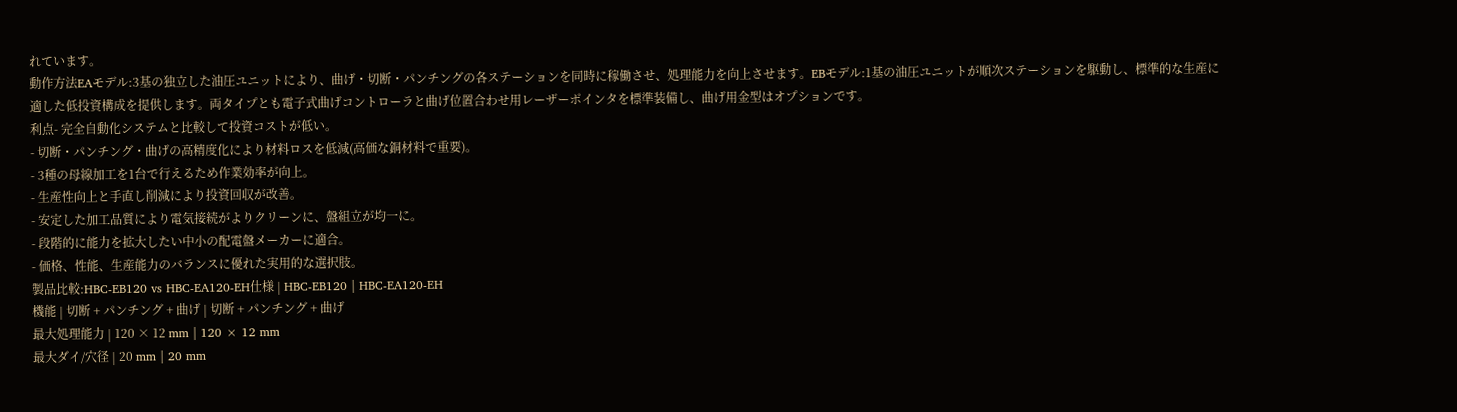れています。
動作方法EAモデル:3基の独立した油圧ユニットにより、曲げ・切断・パンチングの各ステーションを同時に稼働させ、処理能力を向上させます。EBモデル:1基の油圧ユニットが順次ステーションを駆動し、標準的な生産に適した低投資構成を提供します。両タイプとも電子式曲げコントローラと曲げ位置合わせ用レーザーポインタを標準装備し、曲げ用金型はオプションです。
利点- 完全自動化システムと比較して投資コストが低い。
- 切断・パンチング・曲げの高精度化により材料ロスを低減(高価な銅材料で重要)。
- 3種の母線加工を1台で行えるため作業効率が向上。
- 生産性向上と手直し削減により投資回収が改善。
- 安定した加工品質により電気接続がよりクリーンに、盤組立が均一に。
- 段階的に能力を拡大したい中小の配電盤メーカーに適合。
- 価格、性能、生産能力のバランスに優れた実用的な選択肢。
製品比較:HBC-EB120 vs HBC-EA120-EH仕様 | HBC-EB120 | HBC-EA120-EH
機能 | 切断 + パンチング + 曲げ | 切断 + パンチング + 曲げ
最大処理能力 | 120 × 12 mm | 120 × 12 mm
最大ダイ/穴径 | 20 mm | 20 mm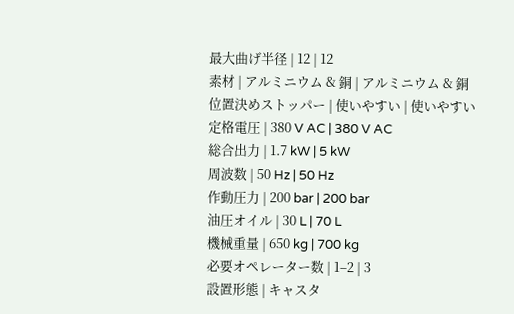最大曲げ半径 | 12 | 12
素材 | アルミニウム & 銅 | アルミニウム & 銅
位置決めストッパー | 使いやすい | 使いやすい
定格電圧 | 380 V AC | 380 V AC
総合出力 | 1.7 kW | 5 kW
周波数 | 50 Hz | 50 Hz
作動圧力 | 200 bar | 200 bar
油圧オイル | 30 L | 70 L
機械重量 | 650 kg | 700 kg
必要オペレーター数 | 1–2 | 3
設置形態 | キャスタ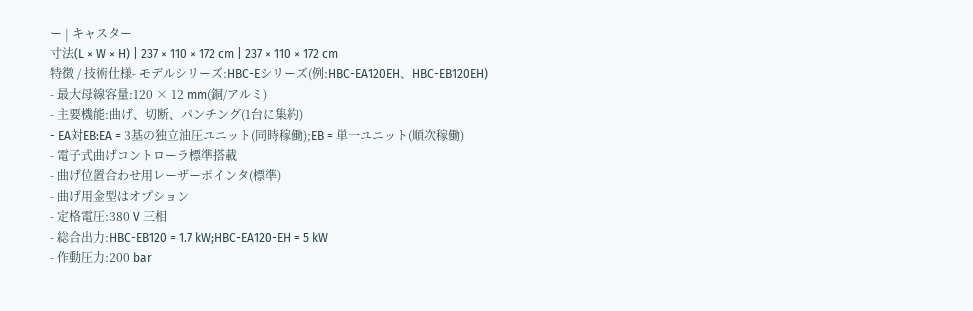ー | キャスター
寸法(L × W × H) | 237 × 110 × 172 cm | 237 × 110 × 172 cm
特徴 / 技術仕様- モデルシリーズ:HBC-Eシリーズ(例:HBC-EA120EH、HBC-EB120EH)
- 最大母線容量:120 × 12 mm(銅/アルミ)
- 主要機能:曲げ、切断、パンチング(1台に集約)
- EA対EB:EA = 3基の独立油圧ユニット(同時稼働);EB = 単一ユニット(順次稼働)
- 電子式曲げコントローラ標準搭載
- 曲げ位置合わせ用レーザーポインタ(標準)
- 曲げ用金型はオプション
- 定格電圧:380 V 三相
- 総合出力:HBC-EB120 = 1.7 kW;HBC-EA120-EH = 5 kW
- 作動圧力:200 bar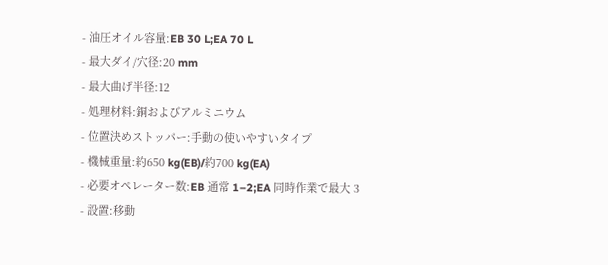- 油圧オイル容量:EB 30 L;EA 70 L
- 最大ダイ/穴径:20 mm
- 最大曲げ半径:12
- 処理材料:銅およびアルミニウム
- 位置決めストッパー:手動の使いやすいタイプ
- 機械重量:約650 kg(EB)/約700 kg(EA)
- 必要オペレーター数:EB 通常 1–2;EA 同時作業で最大 3
- 設置:移動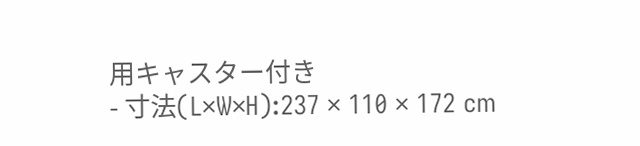用キャスター付き
- 寸法(L×W×H):237 × 110 × 172 cm